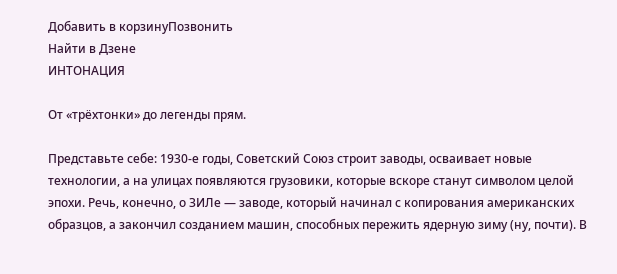Добавить в корзинуПозвонить
Найти в Дзене
ИНТОНАЦИЯ

От «трёхтонки» до легенды прям.

Представьте себе: 1930‑е годы, Советский Союз строит заводы, осваивает новые технологии, а на улицах появляются грузовики, которые вскоре станут символом целой эпохи. Речь, конечно, о ЗИЛе — заводе, который начинал с копирования американских образцов, а закончил созданием машин, способных пережить ядерную зиму (ну, почти). В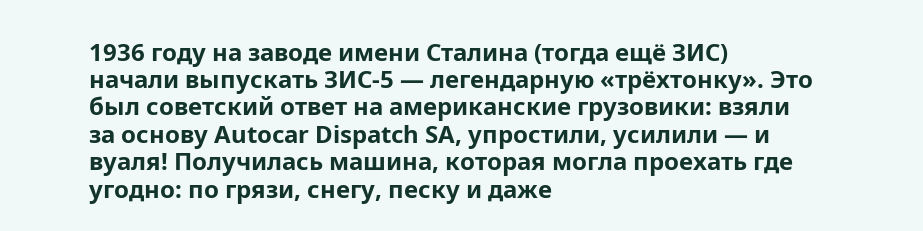1936 году на заводе имени Сталина (тогда ещё ЗИС) начали выпускать ЗИС‑5 — легендарную «трёхтонку». Это был советский ответ на американские грузовики: взяли за основу Autocar Dispatch SA, упростили, усилили — и вуаля! Получилась машина, которая могла проехать где угодно: по грязи, снегу, песку и даже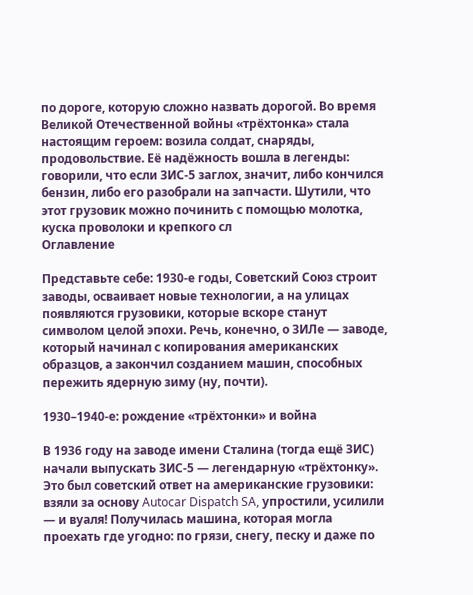по дороге, которую сложно назвать дорогой. Во время Великой Отечественной войны «трёхтонка» стала настоящим героем: возила солдат, снаряды, продовольствие. Её надёжность вошла в легенды: говорили, что если ЗИС‑5 заглох, значит, либо кончился бензин, либо его разобрали на запчасти. Шутили, что этот грузовик можно починить с помощью молотка, куска проволоки и крепкого сл
Оглавление

Представьте себе: 1930‑е годы, Советский Союз строит заводы, осваивает новые технологии, а на улицах появляются грузовики, которые вскоре станут символом целой эпохи. Речь, конечно, о ЗИЛе — заводе, который начинал с копирования американских образцов, а закончил созданием машин, способных пережить ядерную зиму (ну, почти).

1930–1940‑е: рождение «трёхтонки» и война

В 1936 году на заводе имени Сталина (тогда ещё ЗИС) начали выпускать ЗИС‑5 — легендарную «трёхтонку». Это был советский ответ на американские грузовики: взяли за основу Autocar Dispatch SA, упростили, усилили — и вуаля! Получилась машина, которая могла проехать где угодно: по грязи, снегу, песку и даже по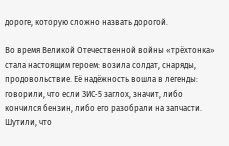дороге, которую сложно назвать дорогой.

Во время Великой Отечественной войны «трёхтонка» стала настоящим героем: возила солдат, снаряды, продовольствие. Её надёжность вошла в легенды: говорили, что если ЗИС‑5 заглох, значит, либо кончился бензин, либо его разобрали на запчасти. Шутили, что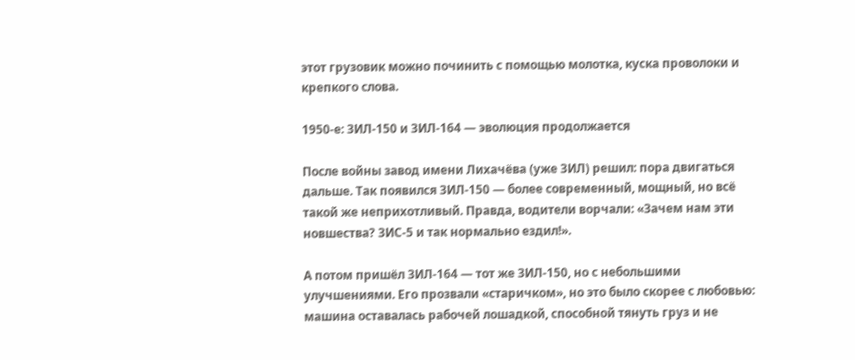этот грузовик можно починить с помощью молотка, куска проволоки и крепкого слова.

1950‑е: ЗИЛ‑150 и ЗИЛ‑164 — эволюция продолжается

После войны завод имени Лихачёва (уже ЗИЛ) решил: пора двигаться дальше. Так появился ЗИЛ‑150 — более современный, мощный, но всё такой же неприхотливый. Правда, водители ворчали: «Зачем нам эти новшества? ЗИС‑5 и так нормально ездил!».

А потом пришёл ЗИЛ‑164 — тот же ЗИЛ‑150, но с небольшими улучшениями. Его прозвали «старичком», но это было скорее с любовью: машина оставалась рабочей лошадкой, способной тянуть груз и не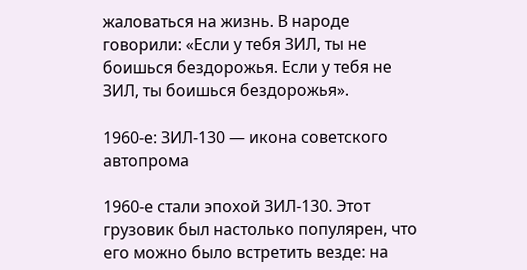жаловаться на жизнь. В народе говорили: «Если у тебя ЗИЛ, ты не боишься бездорожья. Если у тебя не ЗИЛ, ты боишься бездорожья».

1960‑е: ЗИЛ‑130 — икона советского автопрома

1960‑е стали эпохой ЗИЛ‑130. Этот грузовик был настолько популярен, что его можно было встретить везде: на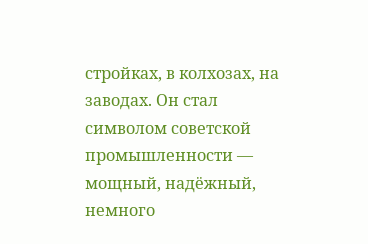стройках, в колхозах, на заводах. Он стал символом советской промышленности — мощный, надёжный, немного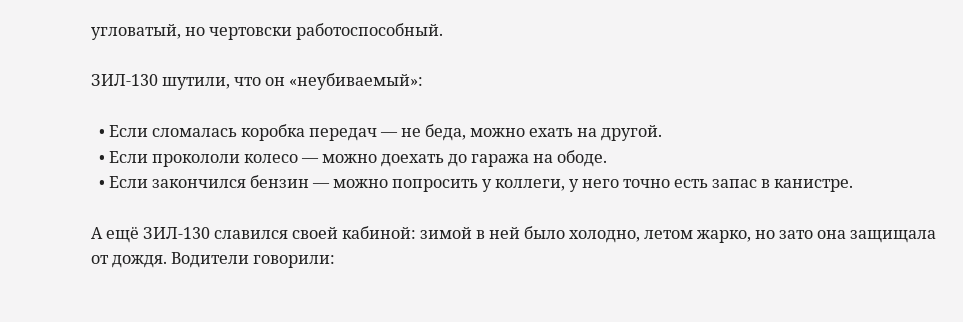угловатый, но чертовски работоспособный.

ЗИЛ‑130 шутили, что он «неубиваемый»:

  • Если сломалась коробка передач — не беда, можно ехать на другой.
  • Если прокололи колесо — можно доехать до гаража на ободе.
  • Если закончился бензин — можно попросить у коллеги, у него точно есть запас в канистре.

А ещё ЗИЛ‑130 славился своей кабиной: зимой в ней было холодно, летом жарко, но зато она защищала от дождя. Водители говорили: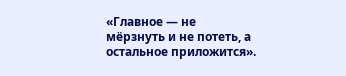«Главное — не мёрзнуть и не потеть, а остальное приложится».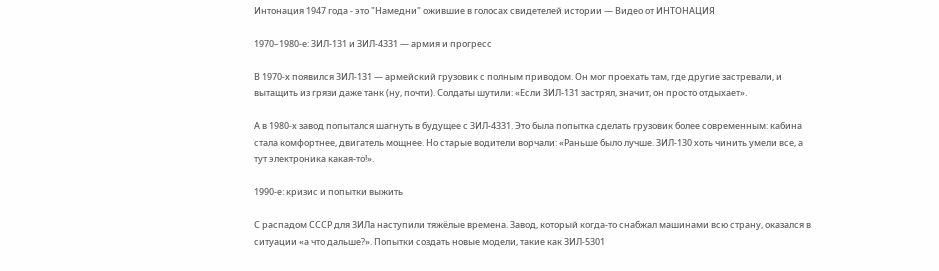Интонация 1947 года - это "Намедни" ожившие в голосах свидетелей истории — Видео от ИНТОНАЦИЯ

1970–1980‑е: ЗИЛ‑131 и ЗИЛ‑4331 — армия и прогресс

В 1970‑х появился ЗИЛ‑131 — армейский грузовик с полным приводом. Он мог проехать там, где другие застревали, и вытащить из грязи даже танк (ну, почти). Солдаты шутили: «Если ЗИЛ‑131 застрял, значит, он просто отдыхает».

А в 1980‑х завод попытался шагнуть в будущее с ЗИЛ‑4331. Это была попытка сделать грузовик более современным: кабина стала комфортнее, двигатель мощнее. Но старые водители ворчали: «Раньше было лучше. ЗИЛ‑130 хоть чинить умели все, а тут электроника какая‑то!».

1990‑е: кризис и попытки выжить

С распадом СССР для ЗИЛа наступили тяжёлые времена. Завод, который когда‑то снабжал машинами всю страну, оказался в ситуации «а что дальше?». Попытки создать новые модели, такие как ЗИЛ‑5301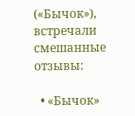(«Бычок»), встречали смешанные отзывы:

  • «Бычок»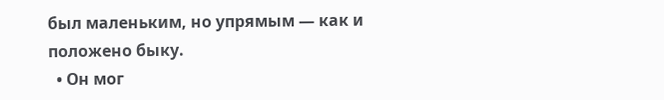был маленьким, но упрямым — как и положено быку.
  • Он мог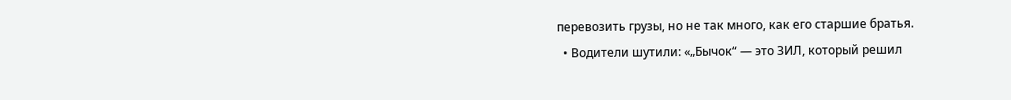перевозить грузы, но не так много, как его старшие братья.
  • Водители шутили: «„Бычок“ — это ЗИЛ, который решил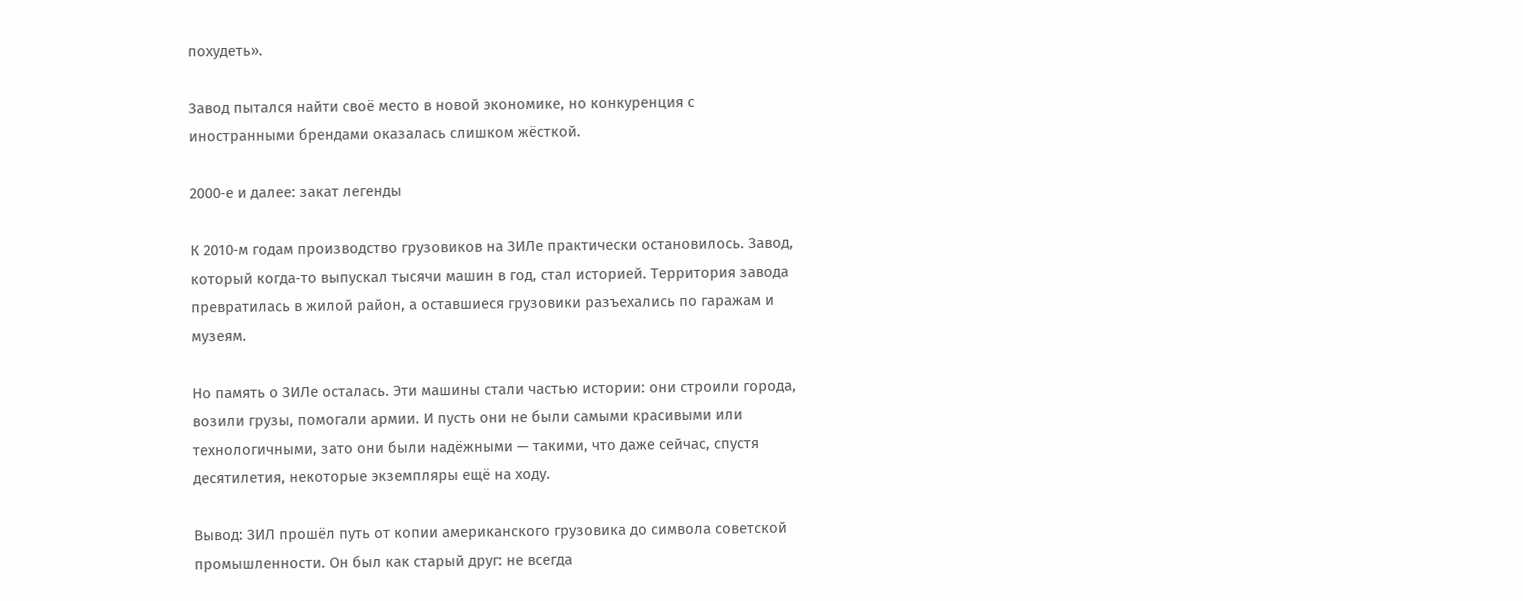похудеть».

Завод пытался найти своё место в новой экономике, но конкуренция с иностранными брендами оказалась слишком жёсткой.

2000‑е и далее: закат легенды

К 2010‑м годам производство грузовиков на ЗИЛе практически остановилось. Завод, который когда‑то выпускал тысячи машин в год, стал историей. Территория завода превратилась в жилой район, а оставшиеся грузовики разъехались по гаражам и музеям.

Но память о ЗИЛе осталась. Эти машины стали частью истории: они строили города, возили грузы, помогали армии. И пусть они не были самыми красивыми или технологичными, зато они были надёжными — такими, что даже сейчас, спустя десятилетия, некоторые экземпляры ещё на ходу.

Вывод: ЗИЛ прошёл путь от копии американского грузовика до символа советской промышленности. Он был как старый друг: не всегда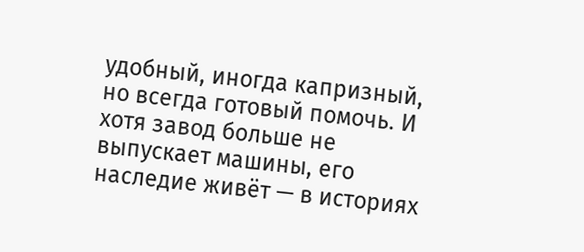удобный, иногда капризный, но всегда готовый помочь. И хотя завод больше не выпускает машины, его наследие живёт — в историях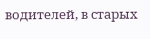водителей, в старых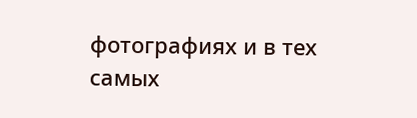фотографиях и в тех самых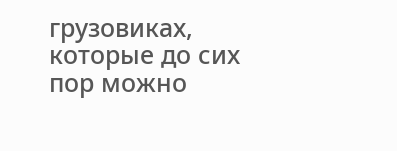грузовиках, которые до сих пор можно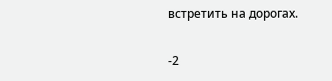встретить на дорогах.

-2